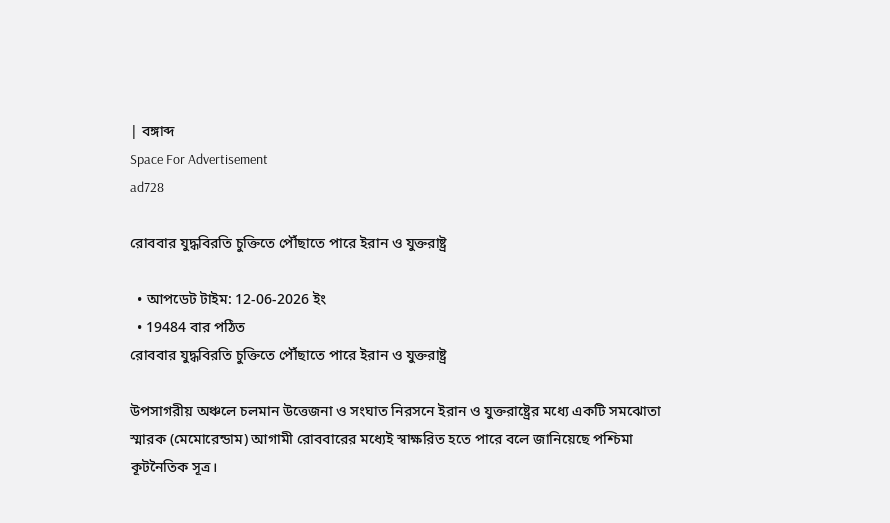| বঙ্গাব্দ
Space For Advertisement
ad728

রোববার যুদ্ধবিরতি চুক্তিতে পৌঁছাতে পারে ইরান ও যুক্তরাষ্ট্র

  • আপডেট টাইম: 12-06-2026 ইং
  • 19484 বার পঠিত
রোববার যুদ্ধবিরতি চুক্তিতে পৌঁছাতে পারে ইরান ও যুক্তরাষ্ট্র

উপসাগরীয় অঞ্চলে চলমান উত্তেজনা ও সংঘাত নিরসনে ইরান ও যুক্তরাষ্ট্রের মধ্যে একটি সমঝোতা স্মারক (মেমোরেন্ডাম) আগামী রোববারের মধ্যেই স্বাক্ষরিত হতে পারে বলে জানিয়েছে পশ্চিমা কূটনৈতিক সূত্র।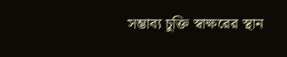সম্ভাব্য চুক্তি স্বাক্ষরের স্থান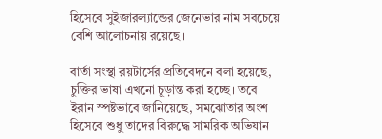হিসেবে সুইজারল্যান্ডের জেনেভার নাম সবচেয়ে বেশি আলোচনায় রয়েছে।

বার্তা সংস্থা রয়টার্সের প্রতিবেদনে বলা হয়েছে, চুক্তির ভাষা এখনো চূড়ান্ত করা হচ্ছে। তবে ইরান স্পষ্টভাবে জানিয়েছে, সমঝোতার অংশ হিসেবে শুধু তাদের বিরুদ্ধে সামরিক অভিযান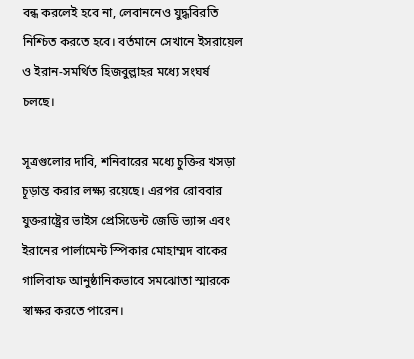বন্ধ করলেই হবে না, লেবাননেও যুদ্ধবিরতি নিশ্চিত করতে হবে। বর্তমানে সেখানে ইসরায়েল ও ইরান-সমর্থিত হিজবুল্লাহর মধ্যে সংঘর্ষ চলছে।

সূত্রগুলোর দাবি, শনিবারের মধ্যে চুক্তির খসড়া চূড়ান্ত করার লক্ষ্য রয়েছে। এরপর রোববার যুক্তরাষ্ট্রের ভাইস প্রেসিডেন্ট জেডি ভ্যান্স এবং ইরানের পার্লামেন্ট স্পিকার মোহাম্মদ বাকের গালিবাফ আনুষ্ঠানিকভাবে সমঝোতা স্মারকে স্বাক্ষর করতে পারেন।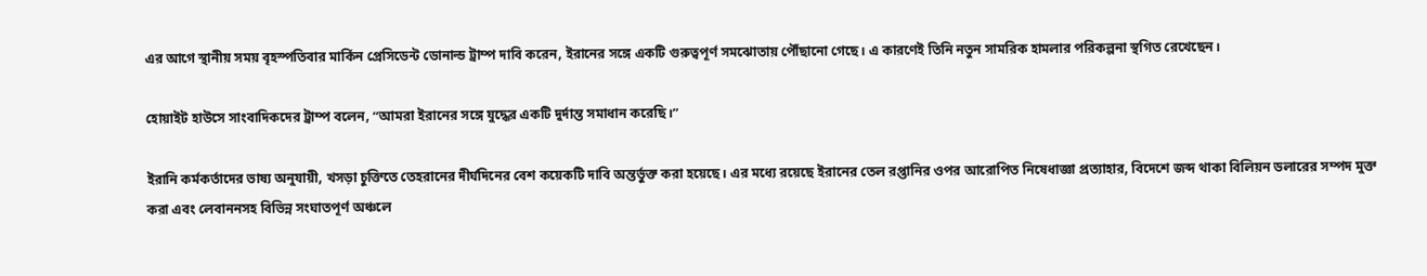এর আগে স্থানীয় সময় বৃহস্পতিবার মার্কিন প্রেসিডেন্ট ডোনাল্ড ট্রাম্প দাবি করেন, ইরানের সঙ্গে একটি গুরুত্বপূর্ণ সমঝোতায় পৌঁছানো গেছে। এ কারণেই তিনি নতুন সামরিক হামলার পরিকল্পনা স্থগিত রেখেছেন।

হোয়াইট হাউসে সাংবাদিকদের ট্রাম্প বলেন, “আমরা ইরানের সঙ্গে যুদ্ধের একটি দুর্দান্ত সমাধান করেছি।”

ইরানি কর্মকর্তাদের ভাষ্য অনুযায়ী, খসড়া চুক্তিতে তেহরানের দীর্ঘদিনের বেশ কয়েকটি দাবি অন্তর্ভুক্ত করা হয়েছে। এর মধ্যে রয়েছে ইরানের তেল রপ্তানির ওপর আরোপিত নিষেধাজ্ঞা প্রত্যাহার, বিদেশে জব্দ থাকা বিলিয়ন ডলারের সম্পদ মুক্ত করা এবং লেবাননসহ বিভিন্ন সংঘাতপূর্ণ অঞ্চলে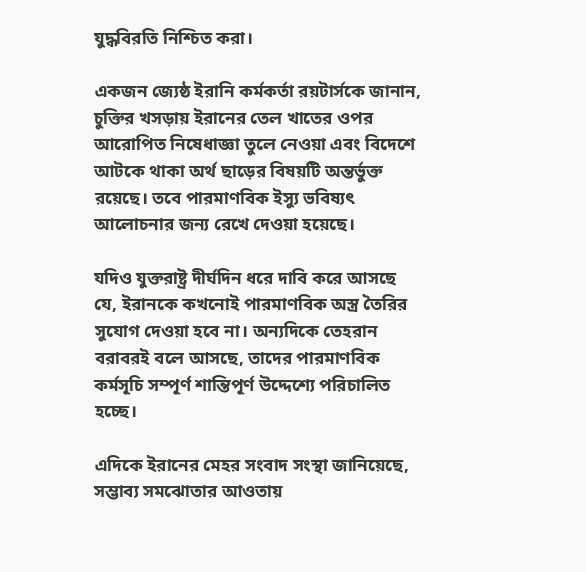যুদ্ধবিরতি নিশ্চিত করা।

একজন জ্যেষ্ঠ ইরানি কর্মকর্তা রয়টার্সকে জানান, চুক্তির খসড়ায় ইরানের তেল খাতের ওপর আরোপিত নিষেধাজ্ঞা তুলে নেওয়া এবং বিদেশে আটকে থাকা অর্থ ছাড়ের বিষয়টি অন্তর্ভুক্ত রয়েছে। তবে পারমাণবিক ইস্যু ভবিষ্যৎ আলোচনার জন্য রেখে দেওয়া হয়েছে।

যদিও যুক্তরাষ্ট্র দীর্ঘদিন ধরে দাবি করে আসছে যে, ইরানকে কখনোই পারমাণবিক অস্ত্র তৈরির সুযোগ দেওয়া হবে না। অন্যদিকে তেহরান বরাবরই বলে আসছে, তাদের পারমাণবিক কর্মসূচি সম্পূর্ণ শান্তিপূর্ণ উদ্দেশ্যে পরিচালিত হচ্ছে।

এদিকে ইরানের মেহর সংবাদ সংস্থা জানিয়েছে, সম্ভাব্য সমঝোতার আওতায়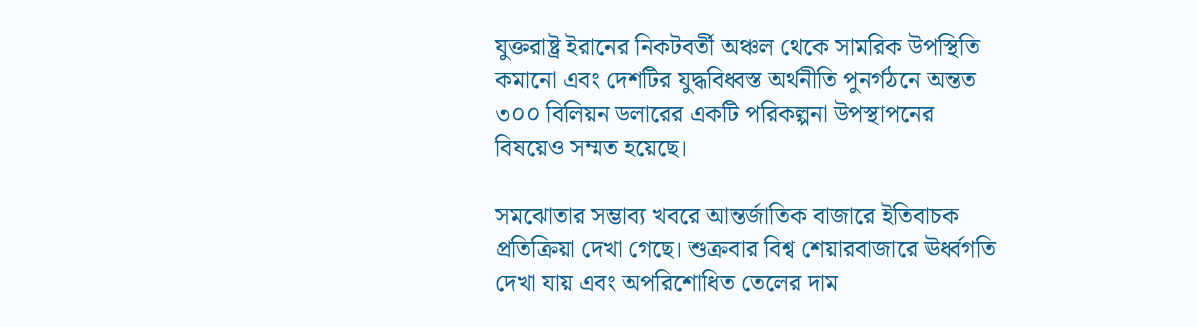যুক্তরাষ্ট্র ইরানের নিকটবর্তী অঞ্চল থেকে সামরিক উপস্থিতি কমানো এবং দেশটির যুদ্ধবিধ্বস্ত অর্থনীতি পুনর্গঠনে অন্তত ৩০০ বিলিয়ন ডলারের একটি পরিকল্পনা উপস্থাপনের বিষয়েও সম্মত হয়েছে।

সমঝোতার সম্ভাব্য খবরে আন্তর্জাতিক বাজারে ইতিবাচক প্রতিক্রিয়া দেখা গেছে। শুক্রবার বিশ্ব শেয়ারবাজারে ঊর্ধ্বগতি দেখা যায় এবং অপরিশোধিত তেলের দাম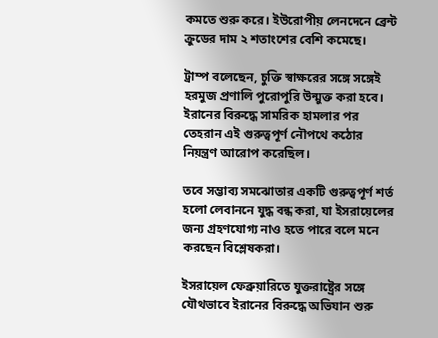কমতে শুরু করে। ইউরোপীয় লেনদেনে ব্রেন্ট ক্রুডের দাম ২ শতাংশের বেশি কমেছে।

ট্রাম্প বলেছেন, চুক্তি স্বাক্ষরের সঙ্গে সঙ্গেই হরমুজ প্রণালি পুরোপুরি উন্মুক্ত করা হবে। ইরানের বিরুদ্ধে সামরিক হামলার পর তেহরান এই গুরুত্বপূর্ণ নৌপথে কঠোর নিয়ন্ত্রণ আরোপ করেছিল।

তবে সম্ভাব্য সমঝোতার একটি গুরুত্বপূর্ণ শর্ত হলো লেবাননে যুদ্ধ বন্ধ করা, যা ইসরায়েলের জন্য গ্রহণযোগ্য নাও হতে পারে বলে মনে করছেন বিশ্লেষকরা।

ইসরায়েল ফেব্রুয়ারিতে যুক্তরাষ্ট্রের সঙ্গে যৌথভাবে ইরানের বিরুদ্ধে অভিযান শুরু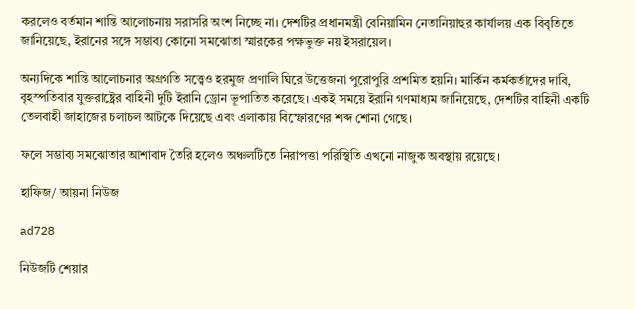করলেও বর্তমান শান্তি আলোচনায় সরাসরি অংশ নিচ্ছে না। দেশটির প্রধানমন্ত্রী বেনিয়ামিন নেতানিয়াহুর কার্যালয় এক বিবৃতিতে জানিয়েছে, ইরানের সঙ্গে সম্ভাব্য কোনো সমঝোতা স্মারকের পক্ষভুক্ত নয় ইসরায়েল।

অন্যদিকে শান্তি আলোচনার অগ্রগতি সত্ত্বেও হরমুজ প্রণালি ঘিরে উত্তেজনা পুরোপুরি প্রশমিত হয়নি। মার্কিন কর্মকর্তাদের দাবি, বৃহস্পতিবার যুক্তরাষ্ট্রের বাহিনী দুটি ইরানি ড্রোন ভূপাতিত করেছে। একই সময়ে ইরানি গণমাধ্যম জানিয়েছে, দেশটির বাহিনী একটি তেলবাহী জাহাজের চলাচল আটকে দিয়েছে এবং এলাকায় বিস্ফোরণের শব্দ শোনা গেছে।

ফলে সম্ভাব্য সমঝোতার আশাবাদ তৈরি হলেও অঞ্চলটিতে নিরাপত্তা পরিস্থিতি এখনো নাজুক অবস্থায় রয়েছে।

হাফিজ/ আয়না নিউজ

ad728

নিউজটি শেয়ার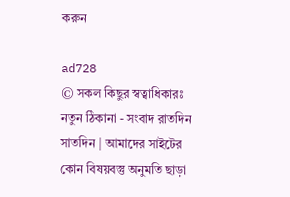করুন

ad728
© সকল কিছুর স্বত্বাধিকারঃ নতুন ঠিকানা - সংবাদ রাতদিন সাতদিন | আমাদের সাইটের কোন বিষয়বস্তু অনুমতি ছাড়া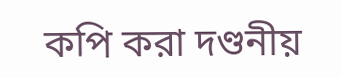কপি করা দণ্ডনীয়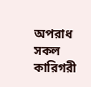অপরাধ
সকল কারিগরী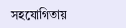সহযোগিতায়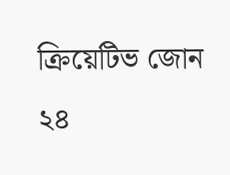ক্রিয়েটিভ জোন ২৪